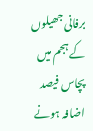برفانی جھیلوں کے ہجم میں پچاس فیصد اضافہ ہونے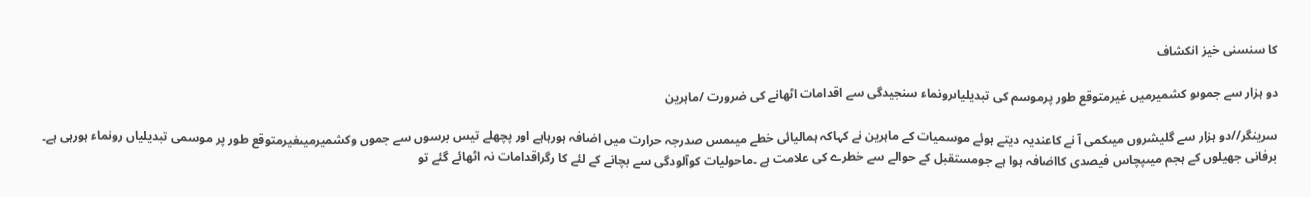کا سنسنی خیز انکشاف

دو ہزار سے جموںو کشمیرمیں غیرمتوقع طور پرموسم کی تبدیلیاںرونماء سنجیدگی سے اقدامات اٹھانے کی ضرورت /ماہرین

سرینگر//دو ہزار سے گلیشروں میںکمی آ نے کاعندیہ دیتے ہوئے موسمیات کے ماہرین نے کہاکہ ہمالیائی خطے میںمس صدرجہ حرارت میں اضافہ ہورہاہے اور پچھلے تیس برسوں سے جموں وکشمیرمیںغیرمتوقع طور پر موسمی تبدیلیاں رونماء ہورہی ہے۔ برفانی جھیلوں کے ہجم میںپچاس فیصدی کااضافہ ہوا ہے جومستقبل کے حوالے سے خطرے کی علامت ہے ۔ماحولیات کوآلودگی سے بچانے کے لئے کا رگراقدامات نہ اٹھائے گئے تو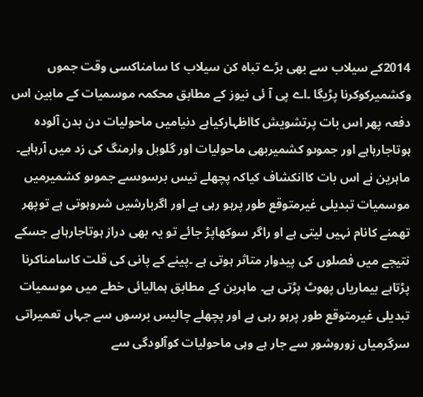2014کے سیلاب سے بھی بڑے تباہ کن سیلاب کا سامناکسی وقت جموں وکشمیرکوکرنا پڑیگا ۔اے پی آ ئی نیوز کے مطابق محکمہ موسمیات کے مابین اس دفعہ پھر اس بات پرتشویش کااظہارکیاہے دنیامیں ماحولیات دن بدن آلودہ ہوتاجارہاہے اور جموںو کشمیربھی ماحولیات اور گلوبل وارمنگ کی زد میں آرہاہے۔ ماہرین نے اس بات کاانکشاف کیاکہ پچھلے تیس برسوںسے جموںو کشمیرمیں موسمیات تبدیلی غیرمتوقع طور پرہو رہی ہے اور اگربارشیں شروہوتی ہے توپھر تھمنے کانام نہیں لیتی ہے او راگر سوکھاپڑ جائے تو یہ بھی دراز ہوتاجارہاہے جسکے نتیجے میں فصلوں کی پیدوار متاثر ہوتی ہے ۔پینے کے پانی کی قلت کاسامناکرنا پڑتاہے بیماریاں پھوٹ پڑتی ہے۔ ماہرین کے مطابق ہمالیائی خطے میں موسمیات تبدیلی غیرمتوقع طور پرہو رہی ہے اور پچھلے چالیس برسوں سے جہاں تعمیراتی سرگرمیاں زوروشور سے جار ہے وہی ماحولیات کوآلودگی سے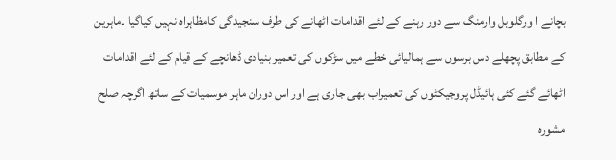بچانے ا ورگلوبل وارمنگ سے دور رہنے کے لئے اقدامات اٹھانے کی طرف سنجیدگی کامظاہراہ نہیں کیاگیا ۔ماہرین کے مطابق پچھلے دس برسوں سے ہمالیائی خطے میں سڑکوں کی تعمیر بنیادی ڈھانچے کے قیام کے لئے اقدامات اٹھائے گئے کئی ہائیڈل پروجیکٹوں کی تعمیراب بھی جاری ہے اور اس دوران ماہر موسمیات کے ساتھ اگرچہ صلح مشورہ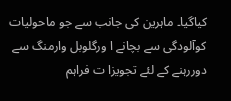کیاگیا۔ ماہرین کی جانب سے جو ماحولیات کوآلودگی سے بچانے ا ورگلوبل وارمنگ سے دوررہنے کے لئے تجویزا ت فراہم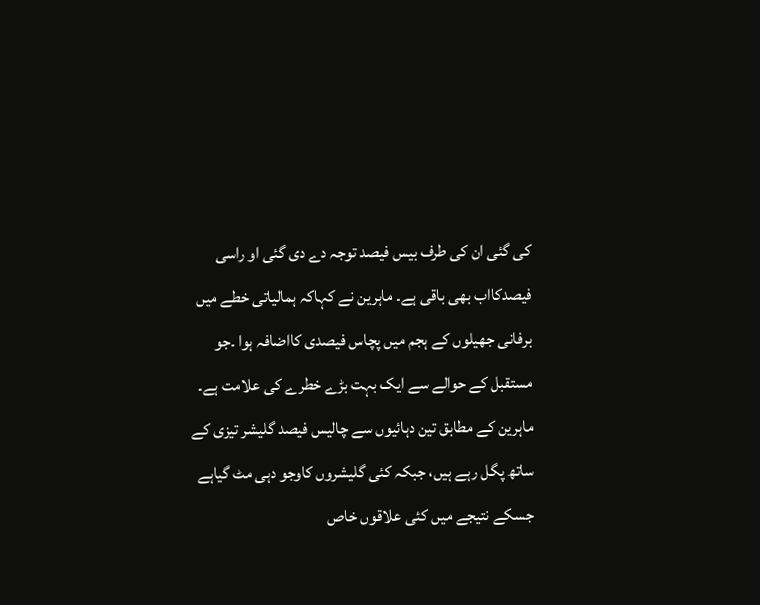کی گئی ان کی طرف بیس فیصد توجہ دے دی گئی او راسی فیصدکااب بھی باقی ہے۔ ماہرین نے کہاکہ ہمالیاتی خطے میں برفانی جھیلوں کے ہجم میں پچاس فیصدی کااضافہ ہوا ۔جو مستقبل کے حوالے سے ایک بہت بڑے خطرے کی علامت ہے۔ ماہرین کے مطابق تین دہائیوں سے چالیس فیصد گلیشر تیزی کے ساتھ پگل رہے ہیں، جبکہ کئی گلیشروں کاوجو دہی مٹ گیاہے جسکے نتیجے میں کئی علاقوں خاص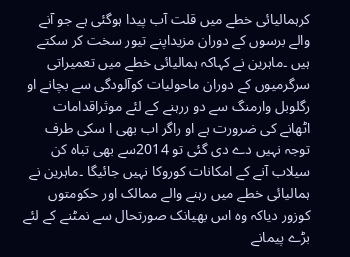کرہمالیائی خطے میں قلت آب پیدا ہوگئی ہے جو آنے والے برسوں کے دوران مزیداپنے تیور سخت کر سکتے ہیں ۔ماہرین نے کہاکہ ہمالیائی خطے میں تعمیراتی سرگرمیوں کے دوران ماحولیات کوآلودگی سے بچانے او رگلوبل وارمنگ سے دو ررہنے کے لئے موثراقدامات اٹھانے کی ضرورت ہے او راگر اب بھی ا سکی طرف توجہ نہیں دے دی گئی تو 2014سے بھی تباہ کن سیلاب آنے کے امکانات کوروکا نہیں جائیگا ۔ماہرین نے ہمالیائی خطے میں رہنے والے ممالک اور حکومتوں کوزور دیاکہ وہ اس بھیانک صورتحال سے نمٹنے کے لئے بڑے پیمانے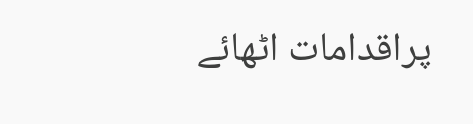پراقدامات اٹھائے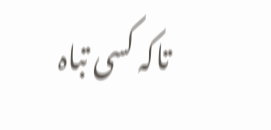تاکہ کسی تباہ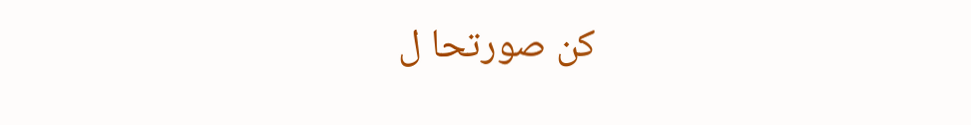کن صورتحا ل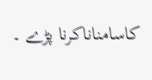کاسامناناکرنا پڑے ۔